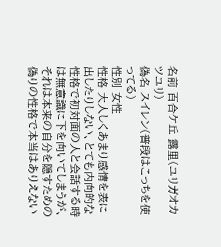名前 百合ケ丘 露里(ユリガオカ ツユリ)
偽名 スイレン(普段はこっちを使ってる)
性別 女性
性格 大人しくあまり感情を表に出したりしない、とても内向的な性格で初対面の人と会話する時は無意識に下を向いてしまうが、それは本来の自分を隠すための偽りの性格で本当はありえない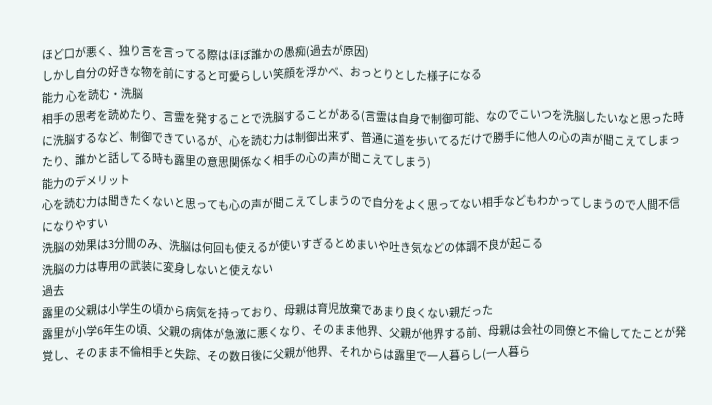ほど口が悪く、独り言を言ってる際はほぼ誰かの愚痴(過去が原因)
しかし自分の好きな物を前にすると可愛らしい笑顔を浮かべ、おっとりとした様子になる
能力 心を読む・洗脳
相手の思考を読めたり、言霊を発することで洗脳することがある(言霊は自身で制御可能、なのでこいつを洗脳したいなと思った時に洗脳するなど、制御できているが、心を読む力は制御出来ず、普通に道を歩いてるだけで勝手に他人の心の声が聞こえてしまったり、誰かと話してる時も露里の意思関係なく相手の心の声が聞こえてしまう)
能力のデメリット
心を読む力は聞きたくないと思っても心の声が聞こえてしまうので自分をよく思ってない相手などもわかってしまうので人間不信になりやすい
洗脳の効果は3分間のみ、洗脳は何回も使えるが使いすぎるとめまいや吐き気などの体調不良が起こる
洗脳の力は専用の武装に変身しないと使えない
過去
露里の父親は小学生の頃から病気を持っており、母親は育児放棄であまり良くない親だった
露里が小学6年生の頃、父親の病体が急激に悪くなり、そのまま他界、父親が他界する前、母親は会社の同僚と不倫してたことが発覚し、そのまま不倫相手と失踪、その数日後に父親が他界、それからは露里で一人暮らし(一人暮ら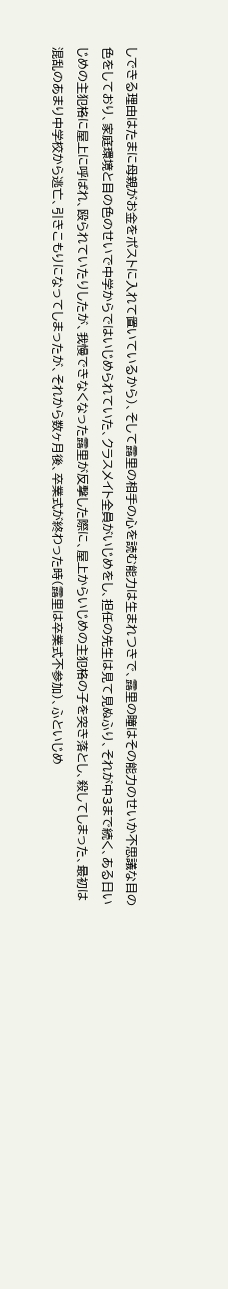しできる理由はたまに母親がお金をポストに入れて置いているから)、そして露里の相手の心を読む能力は生まれつきで、露里の瞳はその能力のせいか不思議な目の色をしており、家庭環境と目の色のせいで中学からではいじめられていた、クラスメイト全員がいじめをし、担任の先生は見て見ぬふり、それが中3まで続く、ある日いじめの主犯格に屋上に呼ばれ、殴られていたりしたが、我慢できなくなった露里が反撃した際に、屋上からいじめの主犯格の子を突き落とし、殺してしまった、最初は混乱のあまり中学校から逃亡、引きこもりになってしまったが、それから数ヶ月後、卒業式が終わった時(露里は卒業式不参加)、ふといじめ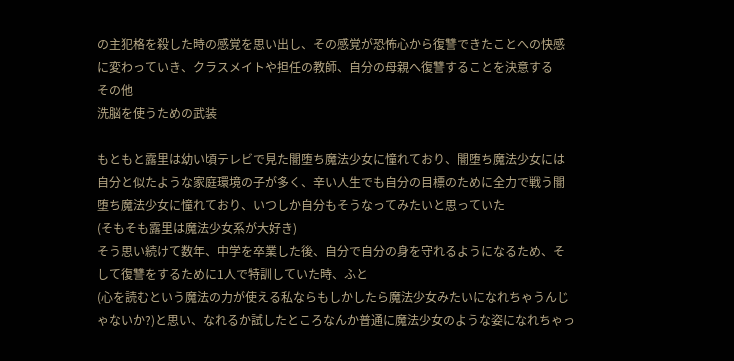の主犯格を殺した時の感覚を思い出し、その感覚が恐怖心から復讐できたことへの快感に変わっていき、クラスメイトや担任の教師、自分の母親へ復讐することを決意する
その他
洗脳を使うための武装

もともと露里は幼い頃テレビで見た闇堕ち魔法少女に憧れており、闇堕ち魔法少女には自分と似たような家庭環境の子が多く、辛い人生でも自分の目標のために全力で戦う闇堕ち魔法少女に憧れており、いつしか自分もそうなってみたいと思っていた
(そもそも露里は魔法少女系が大好き)
そう思い続けて数年、中学を卒業した後、自分で自分の身を守れるようになるため、そして復讐をするために1人で特訓していた時、ふと
(心を読むという魔法の力が使える私ならもしかしたら魔法少女みたいになれちゃうんじゃないか?)と思い、なれるか試したところなんか普通に魔法少女のような姿になれちゃっ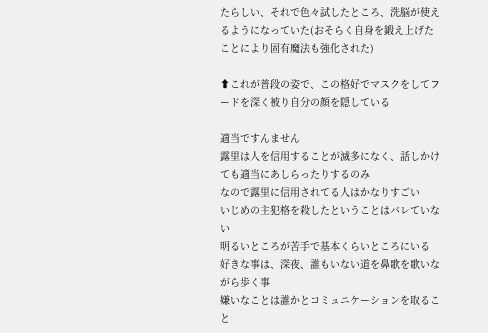たらしい、それで色々試したところ、洗脳が使えるようになっていた(おそらく自身を鍛え上げたことにより固有魔法も強化された)

⬆これが普段の姿で、この格好でマスクをしてフードを深く被り自分の顔を隠している

適当ですんません
露里は人を信用することが滅多になく、話しかけても適当にあしらったりするのみ
なので露里に信用されてる人はかなりすごい
いじめの主犯格を殺したということはバレていない
明るいところが苦手で基本くらいところにいる
好きな事は、深夜、誰もいない道を鼻歌を歌いながら歩く事
嫌いなことは誰かとコミュニケーションを取ること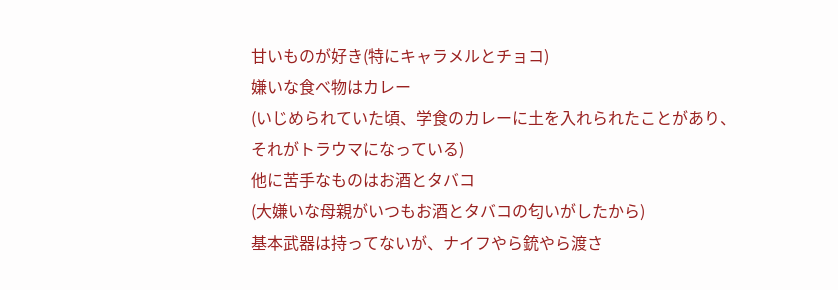甘いものが好き(特にキャラメルとチョコ)
嫌いな食べ物はカレー
(いじめられていた頃、学食のカレーに土を入れられたことがあり、それがトラウマになっている)
他に苦手なものはお酒とタバコ
(大嫌いな母親がいつもお酒とタバコの匂いがしたから)
基本武器は持ってないが、ナイフやら銃やら渡さ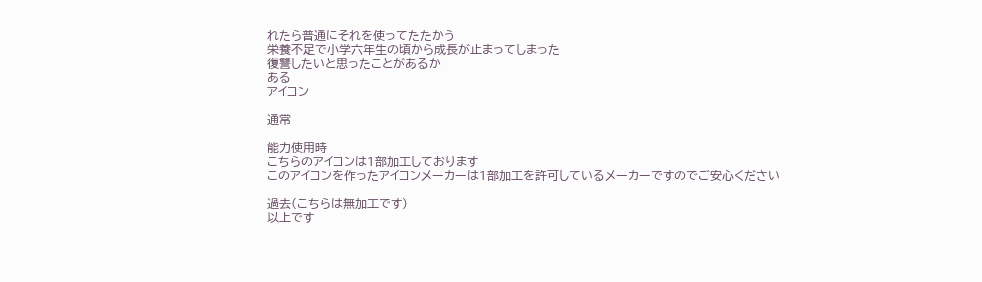れたら普通にそれを使ってたたかう
栄養不足で小学六年生の頃から成長が止まってしまった
復讐したいと思ったことがあるか
ある
アイコン

通常

能力使用時
こちらのアイコンは1部加工しております
このアイコンを作ったアイコンメーカーは1部加工を許可しているメーカーですのでご安心ください

過去(こちらは無加工です)
以上です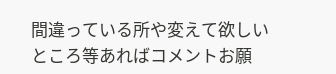間違っている所や変えて欲しいところ等あればコメントお願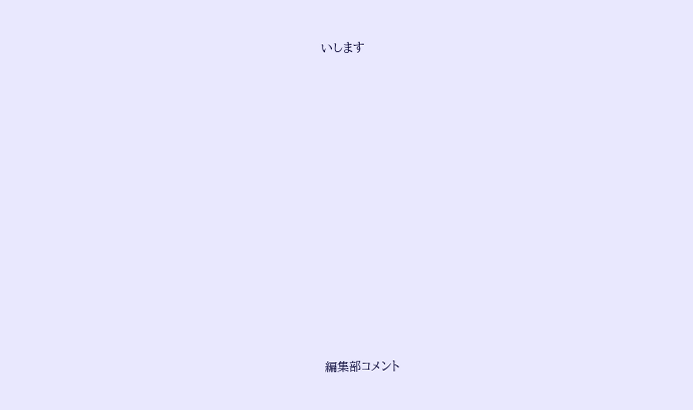いします
















編集部コメント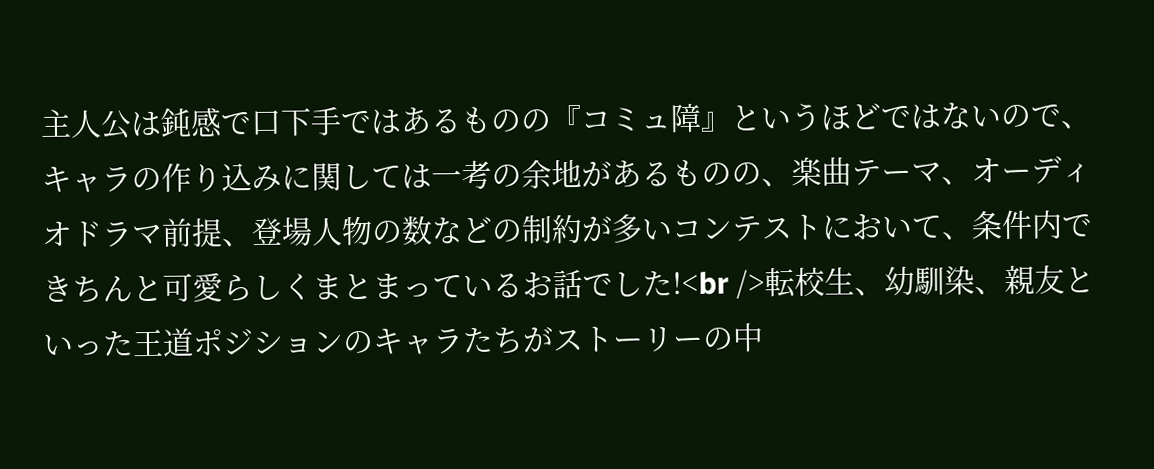主人公は鈍感で口下手ではあるものの『コミュ障』というほどではないので、キャラの作り込みに関しては一考の余地があるものの、楽曲テーマ、オーディオドラマ前提、登場人物の数などの制約が多いコンテストにおいて、条件内できちんと可愛らしくまとまっているお話でした!<br />転校生、幼馴染、親友といった王道ポジションのキャラたちがストーリーの中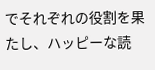でそれぞれの役割を果たし、ハッピーな読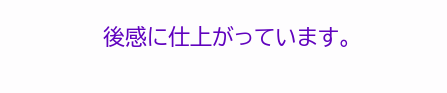後感に仕上がっています。